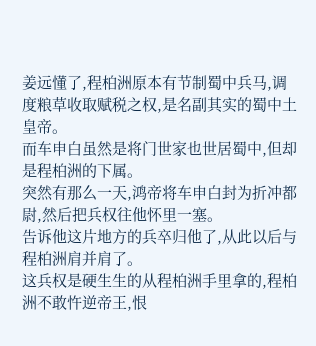姜远懂了,程柏洲原本有节制蜀中兵马,调度粮草收取赋税之权,是名副其实的蜀中土皇帝。
而车申白虽然是将门世家也世居蜀中,但却是程柏洲的下属。
突然有那么一天,鸿帝将车申白封为折冲都尉,然后把兵权往他怀里一塞。
告诉他这片地方的兵卒归他了,从此以后与程柏洲肩并肩了。
这兵权是硬生生的从程柏洲手里拿的,程柏洲不敢忤逆帝王,恨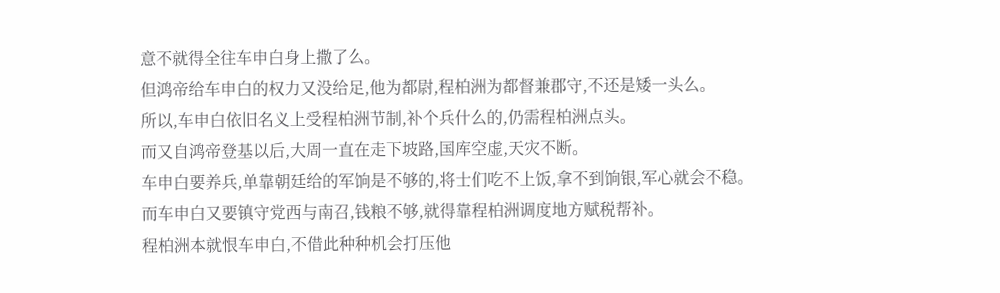意不就得全往车申白身上撒了么。
但鸿帝给车申白的权力又没给足,他为都尉,程柏洲为都督兼郡守,不还是矮一头么。
所以,车申白依旧名义上受程柏洲节制,补个兵什么的,仍需程柏洲点头。
而又自鸿帝登基以后,大周一直在走下坡路,国库空虚,天灾不断。
车申白要养兵,单靠朝廷给的军饷是不够的,将士们吃不上饭,拿不到饷银,军心就会不稳。
而车申白又要镇守党西与南召,钱粮不够,就得靠程柏洲调度地方赋税帮补。
程柏洲本就恨车申白,不借此种种机会打压他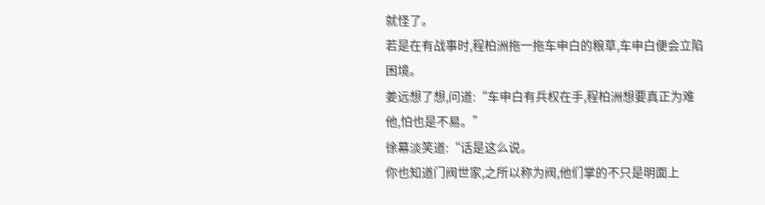就怪了。
若是在有战事时,程柏洲拖一拖车申白的粮草,车申白便会立陷困境。
姜远想了想,问道:“车申白有兵权在手,程柏洲想要真正为难他,怕也是不易。”
徐幕淡笑道:“话是这么说。
你也知道门阀世家,之所以称为阀,他们掌的不只是明面上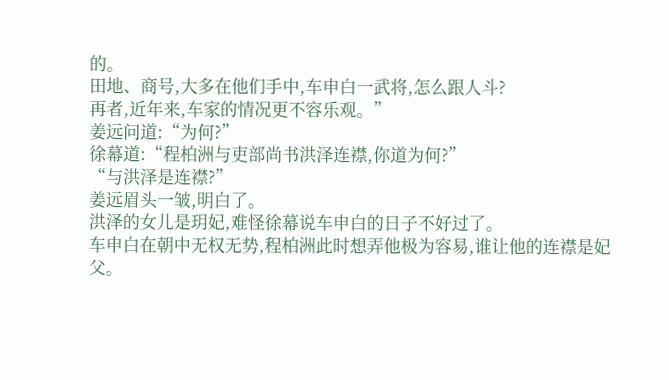的。
田地、商号,大多在他们手中,车申白一武将,怎么跟人斗?
再者,近年来,车家的情况更不容乐观。”
姜远问道:“为何?”
徐幕道:“程柏洲与吏部尚书洪泽连襟,你道为何?”
“与洪泽是连襟?”
姜远眉头一皱,明白了。
洪泽的女儿是玥妃,难怪徐幕说车申白的日子不好过了。
车申白在朝中无权无势,程柏洲此时想弄他极为容易,谁让他的连襟是妃父。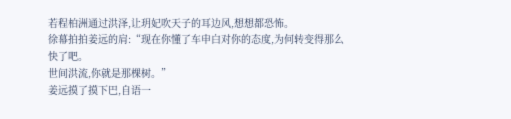若程柏洲通过洪泽,让玥妃吹天子的耳边风,想想都恐怖。
徐幕拍拍姜远的肩:“现在你懂了车申白对你的态度,为何转变得那么快了吧。
世间洪流,你就是那棵树。”
姜远摸了摸下巴,自语一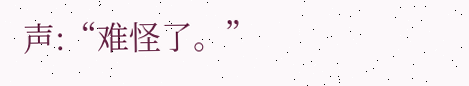声:“难怪了。”